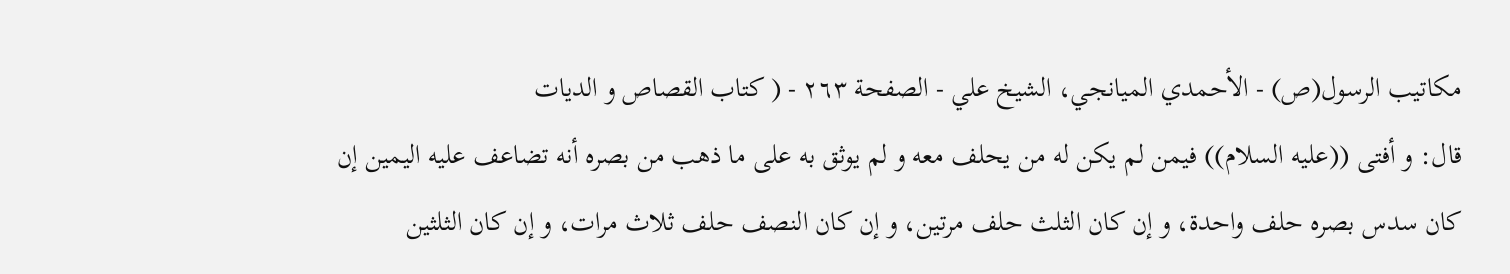مكاتيب الرسول(ص) - الأحمدي الميانجي، الشيخ علي - الصفحة ٢٦٣ - ( كتاب القصاص و الديات
قال: و أفتى ((عليه السلام)) فيمن لم يكن له من يحلف معه و لم يوثق به على ما ذهب من بصره أنه تضاعف عليه اليمين إن كان سدس بصره حلف واحدة، و إن كان الثلث حلف مرتين، و إن كان النصف حلف ثلاث مرات، و إن كان الثلثين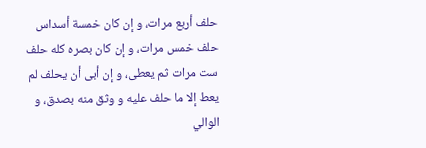حلف أربع مرات، و إن كان خمسة أسداس حلف خمس مرات، و إن كان بصره كله حلف ست مرات ثم يعطى، و إن أبى أن يحلف لم يعط إلا ما حلف عليه و وثق منه بصدق، و الوالي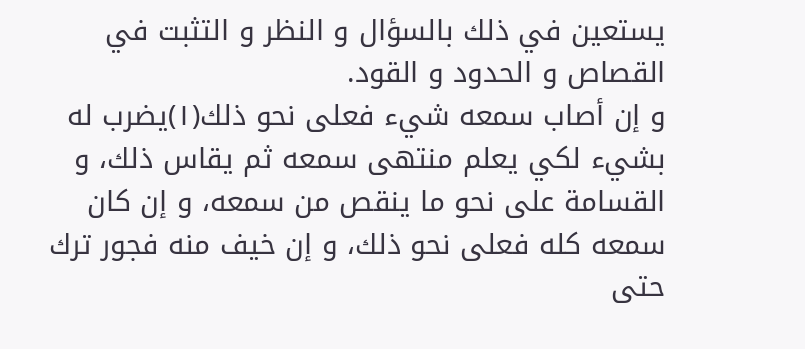يستعين في ذلك بالسؤال و النظر و التثبت في القصاص و الحدود و القود.
و إن أصاب سمعه شيء فعلى نحو ذلك(١)يضرب له بشيء لكي يعلم منتهى سمعه ثم يقاس ذلك، و القسامة على نحو ما ينقص من سمعه، و إن كان سمعه كله فعلى نحو ذلك، و إن خيف منه فجور ترك حتى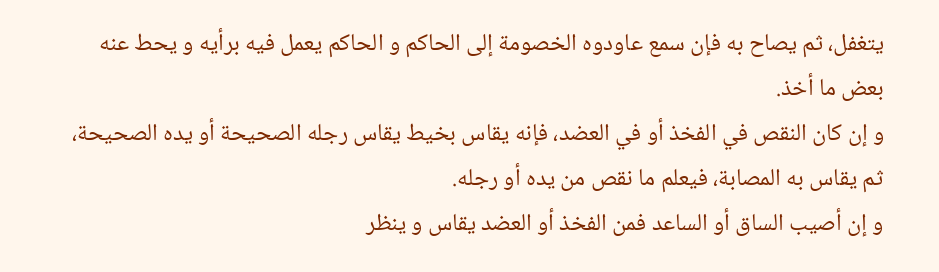يتغفل، ثم يصاح به فإن سمع عاودوه الخصومة إلى الحاكم و الحاكم يعمل فيه برأيه و يحط عنه بعض ما أخذ.
و إن كان النقص في الفخذ أو في العضد، فإنه يقاس بخيط يقاس رجله الصحيحة أو يده الصحيحة، ثم يقاس به المصابة، فيعلم ما نقص من يده أو رجله.
و إن أصيب الساق أو الساعد فمن الفخذ أو العضد يقاس و ينظر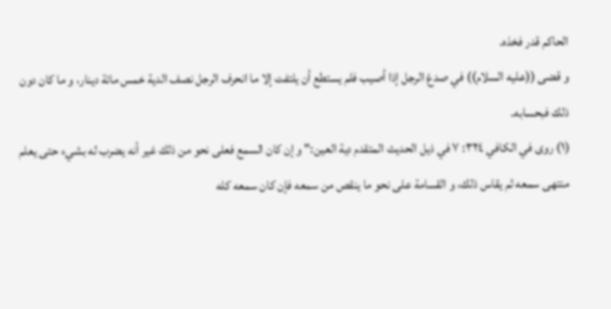الحاكم قدر فخذه.
و قضى ((عليه السلام)) في صدغ الرجل إذا أصيب فلم يستطع أن يلتفت إلا ما انحرف الرجل نصف الدية خمس مائة دينار، و ما كان دون ذلك فبحسابه.
(١) روى في الكافي ٣٢٤: ٧ في ذيل الحديث المتقدم دية العين:" و إن كان السمع فعلى نحو من ذلك غير أنه يضرب له بشيء حتى يعلم منتهى سمعه ثم يقاس ذلك، و القسامة على نحو ما ينقص من سمعه فإن كان سمعه كله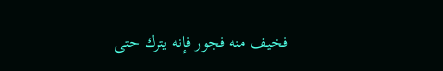فخيف منه فجور فإنه يترك حتى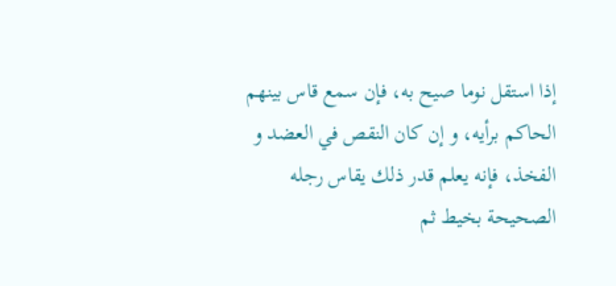إذا استقل نوما صيح به، فإن سمع قاس بينهم الحاكم برأيه، و إن كان النقص في العضد و الفخذ، فإنه يعلم قدر ذلك يقاس رجله الصحيحة بخيط ثم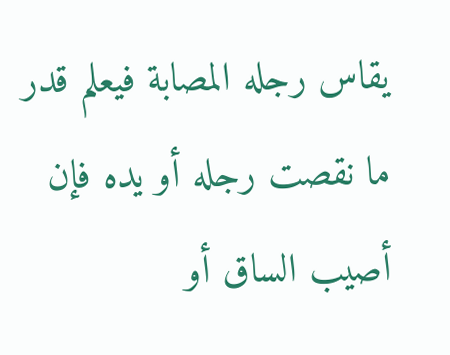يقاس رجله المصابة فيعلم قدر ما نقصت رجله أو يده فإن أصيب الساق أو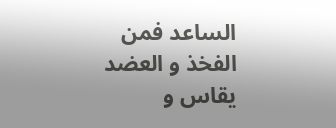الساعد فمن الفخذ و العضد يقاس و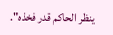ينظر الحاكم قدر فخذه".